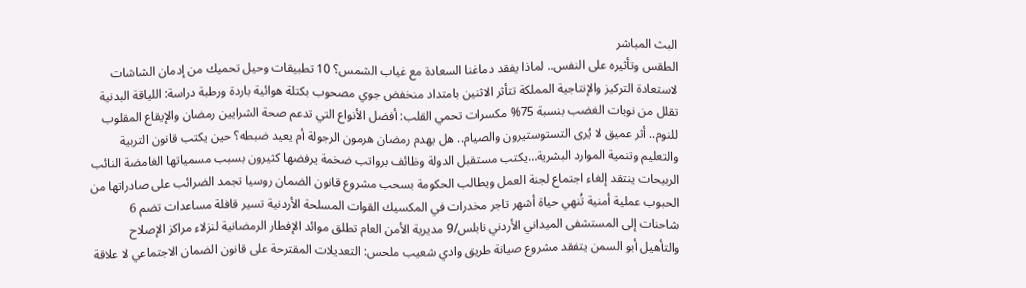البث المباشر
الطقس وتأثيره على النفس.. لماذا يفقد دماغنا السعادة مع غياب الشمس؟ 10 تطبيقات وحيل تحميك من إدمان الشاشات لاستعادة التركيز والإنتاجية المملكة تتأثر الاثنين بامتداد منخفض جوي مصحوب بكتلة هوائية باردة ورطبة دراسة: اللياقة البدنية تقلل من نوبات الغضب بنسبة 75% مكسرات تحمي القلب: أفضل الأنواع التي تدعم صحة الشرايين رمضان والإيقاع المقلوب للنوم.. أثر عميق لا يُرى التستوستيرون والصيام.. هل يهدم رمضان هرمون الرجولة أم يعيد ضبطه؟ حين يكتب قانون التربية والتعليم وتنمية الموارد البشرية…يكتب مستقبل الدولة وظائف برواتب ضخمة يرفضها كثيرون بسبب مسمياتها الغامضة النائب الربيحات ينتقد إلغاء اجتماع لجنة العمل ويطالب الحكومة بسحب مشروع قانون الضمان روسيا تجمد الضرائب على صادراتها من الحبوب عملية أمنية تُنهي حياة أشهر تاجر مخدرات في المكسيك القوات المسلحة الأردنية تسير قافلة مساعدات تضم 6 شاحنات إلى المستشفى الميداني الأردني نابلس/9 مديرية الأمن العام تطلق موائد الإفطار الرمضانية لنزلاء مراكز الإصلاح والتأهيل أبو السمن يتفقد مشروع صيانة طريق وادي شعيب ملحس: التعديلات المقترحة على قانون الضمان الاجتماعي لا علاقة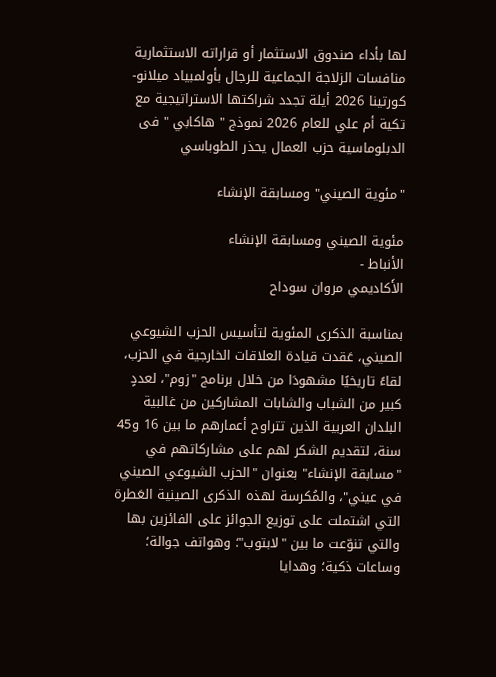لها بأداء صندوق الاستثمار أو قراراته الاستثمارية منافسات الزلاجة الجماعية للرجال بأولمبياد ميلانو-كورتينا 2026 أيلة تجدد شراكتها الاستراتيجية مع تكية أم علي للعام 2026 نموذج " هاكابي " فى الدبلوماسية حزب العمال يحذر الطوباسي

"مئوية الصيني" ومسابقة الإنشاء

مئوية الصيني ومسابقة الإنشاء
الأنباط -
الأَكاديمي مروان سوداح

بمناسبة الذكرى المئوية لتأسيس الحزب الشيوعي الصيني، عَقدت قيادة العلاقات الخارجية في الحزب، لقاءً تاريخيًا مشهودَا من خلال برنامج "زوم"، لعددٍ كبير من الشباب والشابات المشاركين من غالبية البلدان العربية الذين تتراوح أعمارهم ما بين 16 و45 سنة، لتقديم الشكر لهم على مشاركاتهم في "مسابقة الإنشاء" بعنوان "الحزب الشيوعي الصيني في عيني"، والمُكرسة لهذه الذكرى الصينية العَطرة التي اشتملت على توزيع الجوائز على الفائزين بها والتي تنوّعت ما بين "لابتوب"؛ وهواتف جوالة؛ وساعات ذكية؛ وهدايا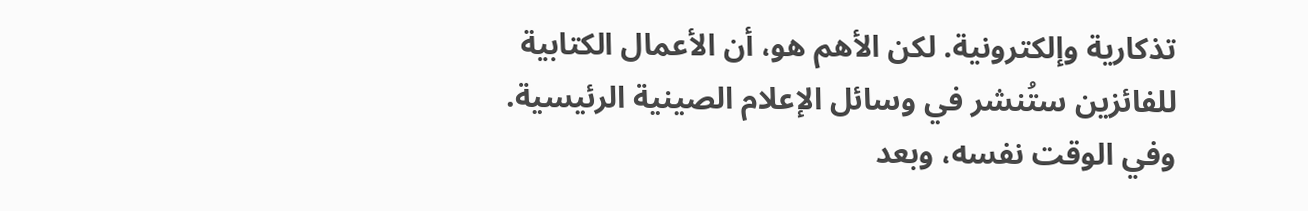تذكارية وإلكترونية. لكن الأهم هو، أن الأعمال الكتابية للفائزين ستُنشر في وسائل الإعلام الصينية الرئيسية. وفي الوقت نفسه، وبعد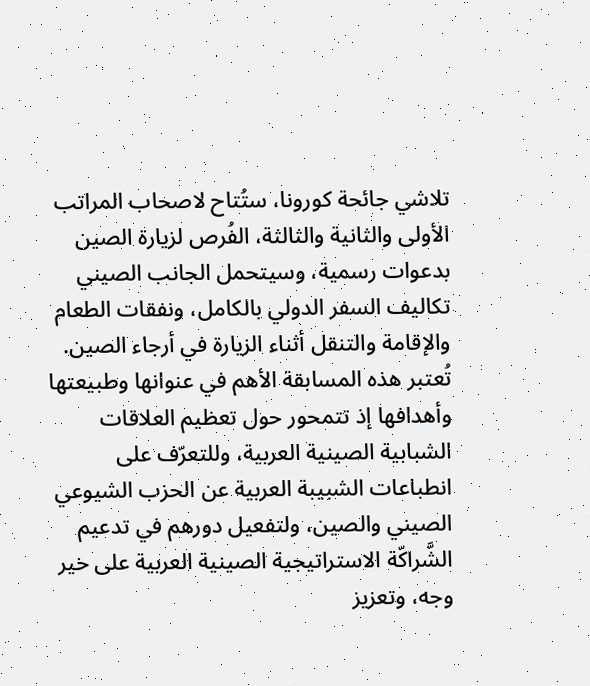تلاشي جائحة كورونا، ستُتاح لاصحاب المراتب الأولى والثانية والثالثة، الفُرص لزيارة الصين بدعوات رسمية، وسيتحمل الجانب الصيني تكاليف السفر الدولي بالكامل، ونفقات الطعام والإقامة والتنقل أثناء الزيارة في أرجاء الصين.
تُعتبر هذه المسابقة الأهم في عنوانها وطبيعتها وأهدافها إذ تتمحور حول تعظيم العلاقات الشبابية الصينية العربية، وللتعرّف على انطباعات الشبيبة العربية عن الحزب الشيوعي الصيني والصين، ولتفعيل دورهم في تدعيم الشَّراكّة الاستراتيجية الصينية العربية على خير وجه، وتعزيز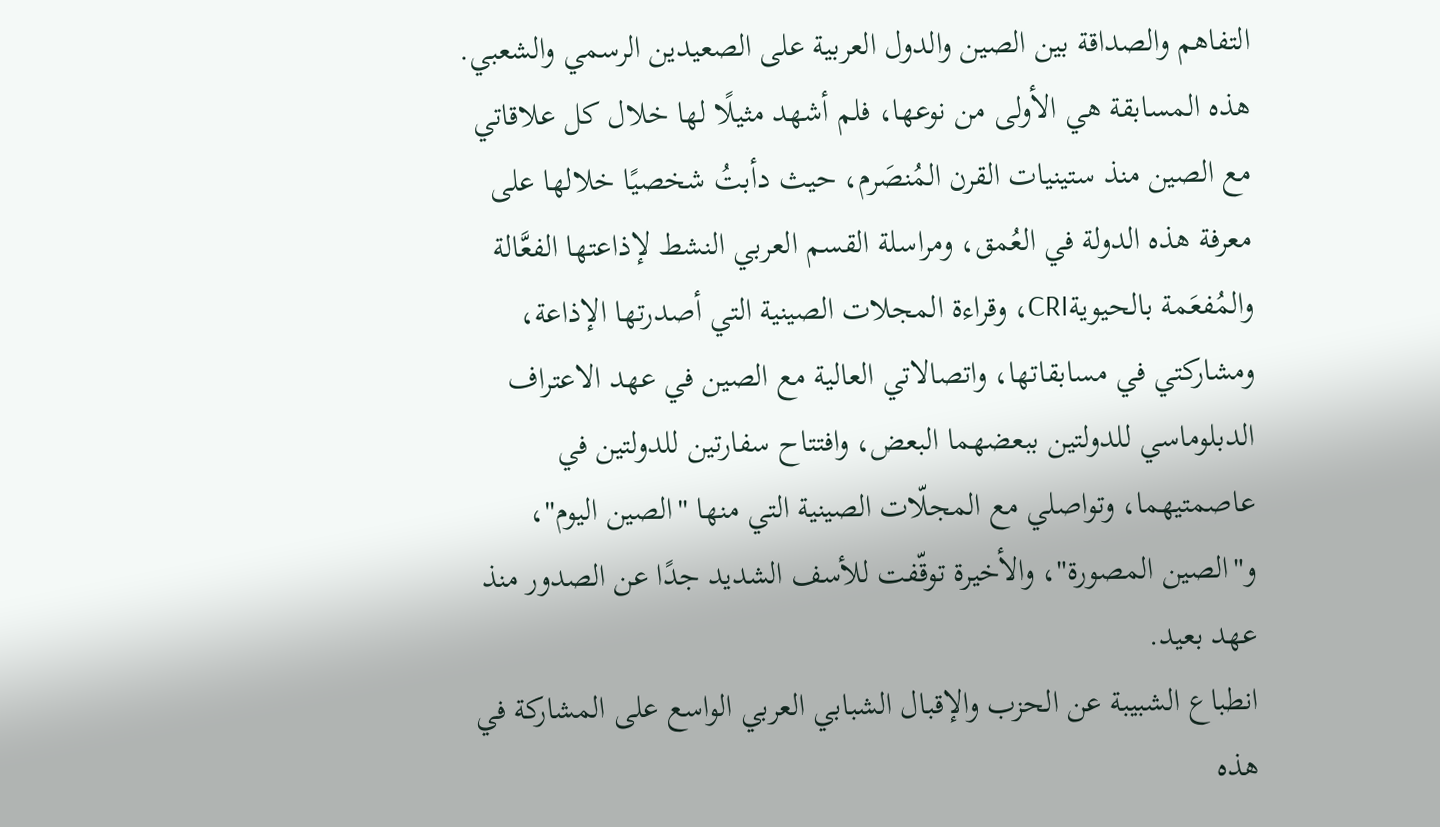التفاهم والصداقة بين الصين والدول العربية على الصعيدين الرسمي والشعبي. هذه المسابقة هي الأولى من نوعها، فلم أشهد مثيلًا لها خلال كل علاقاتي مع الصين منذ ستينيات القرن المُنصَرم، حيث دأبتُ شخصيًا خلالها على معرفة هذه الدولة في العُمق، ومراسلة القسم العربي النشط لإذاعتها الفعَّالة والمُفعَمة بالحيويةCRI، وقراءة المجلات الصينية التي أصدرتها الإذاعة، ومشاركتي في مسابقاتها، واتصالاتي العالية مع الصين في عهد الاعتراف الدبلوماسي للدولتين ببعضهما البعض، وافتتاح سفارتين للدولتين في عاصمتيهما، وتواصلي مع المجلّات الصينية التي منها "الصين اليوم"، و"الصين المصورة"، والأخيرة توقّفت للأسف الشديد جدًا عن الصدور منذ عهد بعيد.
انطباع الشبيبة عن الحزب والإقبال الشبابي العربي الواسع على المشاركة في هذه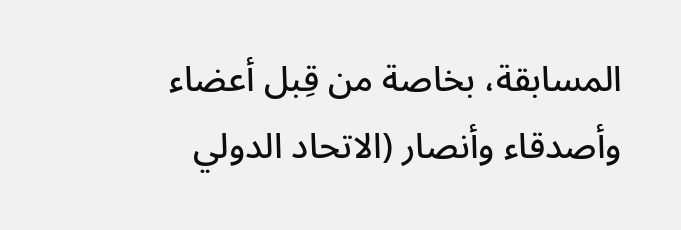المسابقة، بخاصة من قِبل أعضاء وأصدقاء وأنصار (الاتحاد الدولي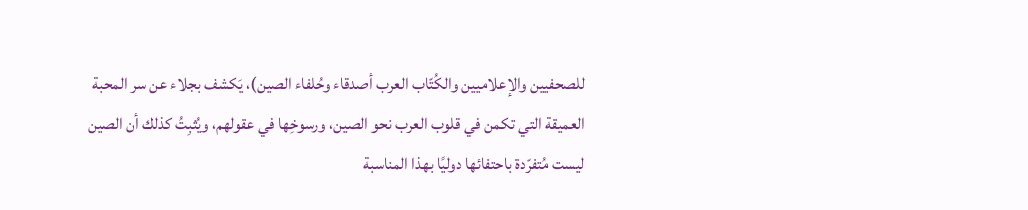للصحفيين والإعلاميين والكُتّاب العرب أصدقاء وحُلفاء الصين)، يَكشف بجلاء عن سر المحبة العميقة التي تكمن في قلوب العرب نحو الصين، ورسوخِها في عقولهم، ويُثبِتُ كذلك أن الصين ليست مُتفرّدة باحتفائها دوليًا بهذا المناسبة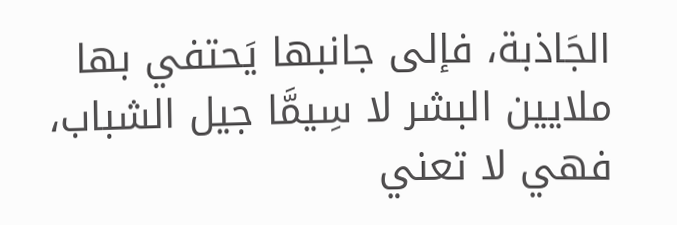الجَاذبة، فإلى جانبها يَحتفي بها ملايين البشر لا سِيمَّا جيل الشباب، فهي لا تعني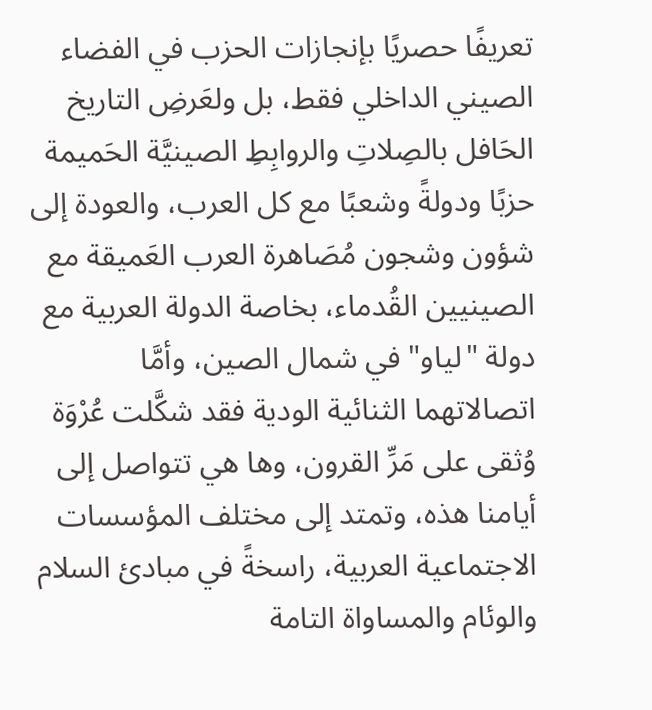تعريفًا حصريًا بإنجازات الحزب في الفضاء الصيني الداخلي فقط، بل ولعَرضِ التاريخ الحَافل بالصِلاتِ والروابِطِ الصينيَّة الحَميمة حزبًا ودولةً وشعبًا مع كل العرب، والعودة إلى شؤون وشجون مُصَاهرة العرب العَميقة مع الصينيين القُدماء، بخاصة الدولة العربية مع دولة "لياو" في شمال الصين، وأمَّا اتصالاتهما الثنائية الودية فقد شكَّلت عُرْوَة وُثقى على مَرِّ القرون، وها هي تتواصل إلى أيامنا هذه، وتمتد إلى مختلف المؤسسات الاجتماعية العربية، راسخةً في مبادئ السلام والوئام والمساواة التامة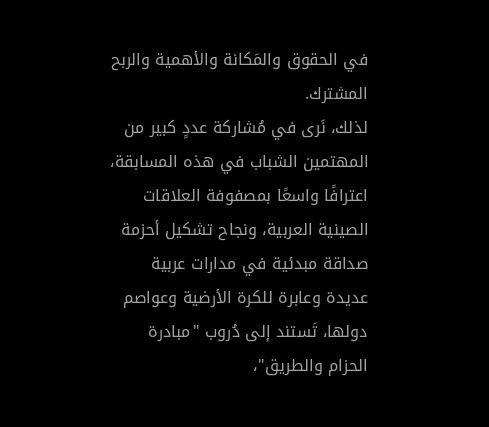في الحقوق والمَكانة والأهمية والربح المشترك.
لذلك، نَرى في مُشاركة عددٍ كبير من المهتمين الشباب في هذه المسابقة، اعترافًا واسعًا بمصفوفة العلاقات الصينية العربية، ونجاح تشكيل أحزمة صداقة مبدئية في مدارات عربية عديدة وعابرة للكرة الأرضية وعواصم دولها، تَستند إلى دُروب "مبادرة الحزام والطريق"،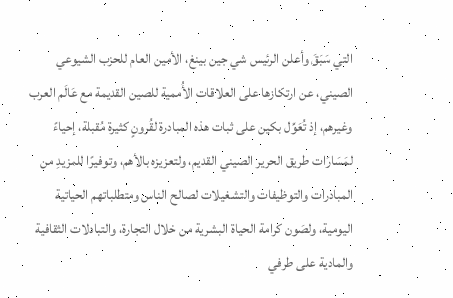التي سَبَقَ وأعلن الرئيس شي جين بينغ، الأمين العام للحزب الشيوعي الصيني، عن ارتكازها على العلاقات الأُممية للصين القديمة مع عَالَم العرب وغيرهم، إذ تُعَوِّل بكين على ثبات هذه المبادرة لقُرونٍ كثيرة مُقبلة، إحياءً لمَسَارَات طريق الحرير الصيني القديم، ولتعزيزه بالأهم، وتوفيرًا للمزيدِ من المبادرات والتوظيفات والتشغيلات لصالح الناس ومتطلباتهم الحياتية اليومية، ولصَون كرامة الحياة البشرية من خلال التجارة، والتبادلات الثقافية والمادية على طرفي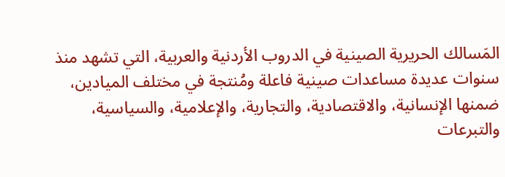المَسالك الحريرية الصينية في الدروب الأردنية والعربية، التي تشهد منذ سنوات عديدة مساعدات صينية فاعلة ومُنتجة في مختلف الميادين، ضمنها الإنسانية، والاقتصادية، والتجارية، والإعلامية، والسياسية، والتبرعات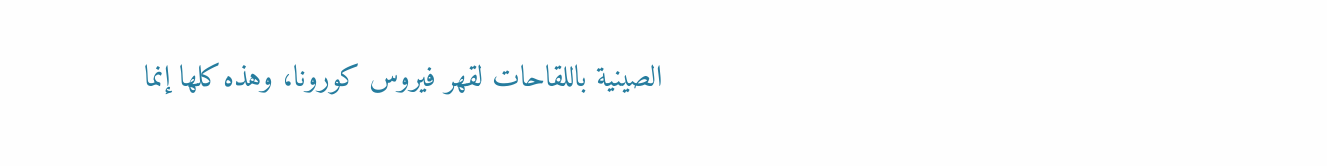الصينية باللقاحات لقهر فيروس كورونا، وهذه كلها إنما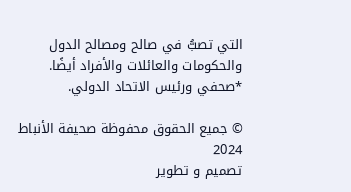التي تصبُّ في صالح ومصالح الدول والحكومات والعائلات والأفراد أيضًا.
*صحفي ورئيس الاتحاد الدولي.

© جميع الحقوق محفوظة صحيفة الأنباط 2024
تصميم و تطوير